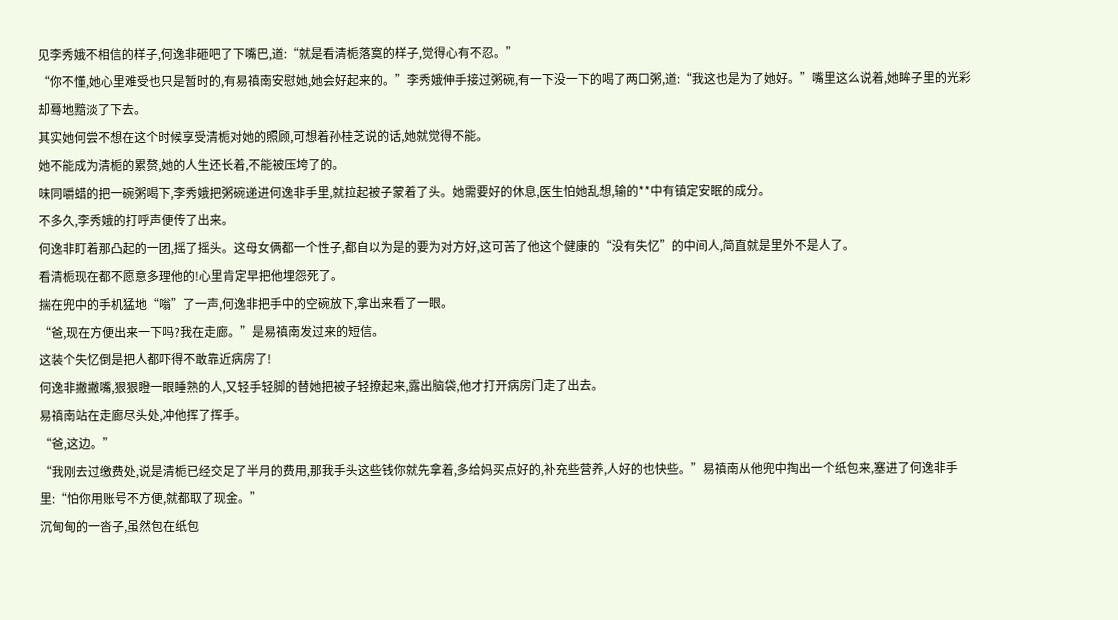见李秀娥不相信的样子,何逸非砸吧了下嘴巴,道:“就是看清栀落寞的样子,觉得心有不忍。”
“你不懂,她心里难受也只是暂时的,有易禛南安慰她,她会好起来的。”李秀娥伸手接过粥碗,有一下没一下的喝了两口粥,道:“我这也是为了她好。”嘴里这么说着,她眸子里的光彩却蓦地黯淡了下去。
其实她何尝不想在这个时候享受清栀对她的照顾,可想着孙桂芝说的话,她就觉得不能。
她不能成为清栀的累赘,她的人生还长着,不能被压垮了的。
味同嚼蜡的把一碗粥喝下,李秀娥把粥碗递进何逸非手里,就拉起被子蒙着了头。她需要好的休息,医生怕她乱想,输的**中有镇定安眠的成分。
不多久,李秀娥的打呼声便传了出来。
何逸非盯着那凸起的一团,摇了摇头。这母女俩都一个性子,都自以为是的要为对方好,这可苦了他这个健康的“没有失忆”的中间人,简直就是里外不是人了。
看清栀现在都不愿意多理他的!心里肯定早把他埋怨死了。
揣在兜中的手机猛地“嗡”了一声,何逸非把手中的空碗放下,拿出来看了一眼。
“爸,现在方便出来一下吗?我在走廊。”是易禛南发过来的短信。
这装个失忆倒是把人都吓得不敢靠近病房了!
何逸非撇撇嘴,狠狠瞪一眼睡熟的人,又轻手轻脚的替她把被子轻撩起来,露出脑袋,他才打开病房门走了出去。
易禛南站在走廊尽头处,冲他挥了挥手。
“爸,这边。”
“我刚去过缴费处,说是清栀已经交足了半月的费用,那我手头这些钱你就先拿着,多给妈买点好的,补充些营养,人好的也快些。”易禛南从他兜中掏出一个纸包来,塞进了何逸非手里:“怕你用账号不方便,就都取了现金。”
沉甸甸的一沓子,虽然包在纸包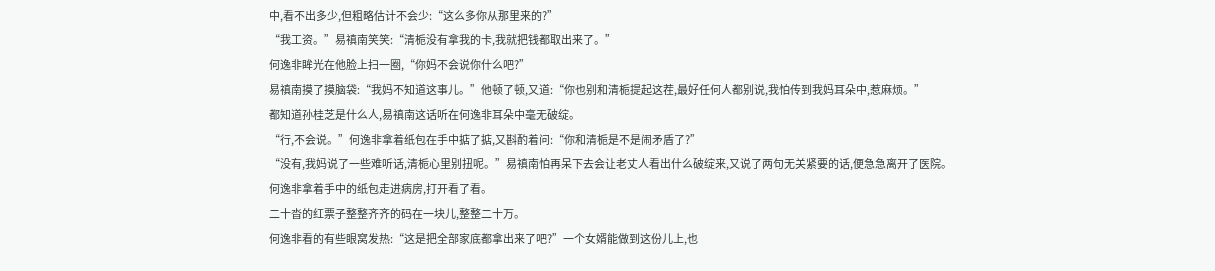中,看不出多少,但粗略估计不会少:“这么多你从那里来的?”
“我工资。”易禛南笑笑:“清栀没有拿我的卡,我就把钱都取出来了。”
何逸非眸光在他脸上扫一圈,“你妈不会说你什么吧?”
易禛南摸了摸脑袋:“我妈不知道这事儿。”他顿了顿,又道:“你也别和清栀提起这茬,最好任何人都别说,我怕传到我妈耳朵中,惹麻烦。”
都知道孙桂芝是什么人,易禛南这话听在何逸非耳朵中毫无破绽。
“行,不会说。”何逸非拿着纸包在手中掂了掂,又斟酌着问:“你和清栀是不是闹矛盾了?”
“没有,我妈说了一些难听话,清栀心里别扭呢。”易禛南怕再呆下去会让老丈人看出什么破绽来,又说了两句无关紧要的话,便急急离开了医院。
何逸非拿着手中的纸包走进病房,打开看了看。
二十沓的红票子整整齐齐的码在一块儿,整整二十万。
何逸非看的有些眼窝发热:“这是把全部家底都拿出来了吧?”一个女婿能做到这份儿上,也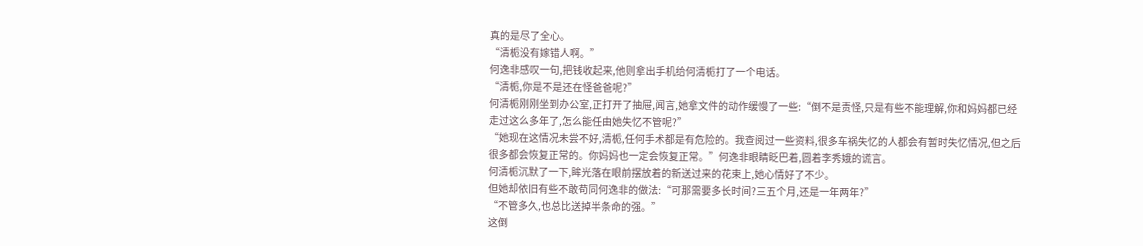真的是尽了全心。
“清栀没有嫁错人啊。”
何逸非感叹一句,把钱收起来,他则拿出手机给何清栀打了一个电话。
“清栀,你是不是还在怪爸爸呢?”
何清栀刚刚坐到办公室,正打开了抽屉,闻言,她拿文件的动作缓慢了一些:“倒不是责怪,只是有些不能理解,你和妈妈都已经走过这么多年了,怎么能任由她失忆不管呢?”
“她现在这情况未尝不好,清栀,任何手术都是有危险的。我查阅过一些资料,很多车祸失忆的人都会有暂时失忆情况,但之后很多都会恢复正常的。你妈妈也一定会恢复正常。”何逸非眼睛眨巴着,圆着李秀娥的谎言。
何清栀沉默了一下,眸光落在眼前摆放着的新送过来的花束上,她心情好了不少。
但她却依旧有些不敢苟同何逸非的做法:“可那需要多长时间?三五个月,还是一年两年?”
“不管多久,也总比送掉半条命的强。”
这倒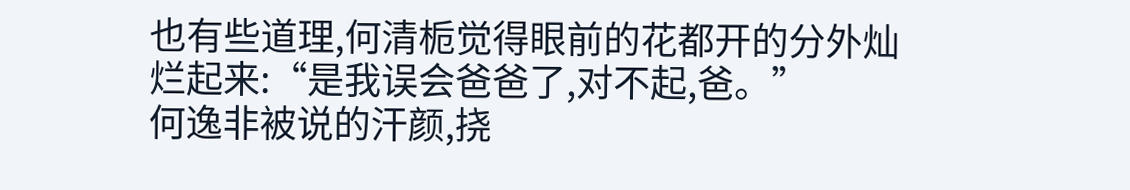也有些道理,何清栀觉得眼前的花都开的分外灿烂起来:“是我误会爸爸了,对不起,爸。”
何逸非被说的汗颜,挠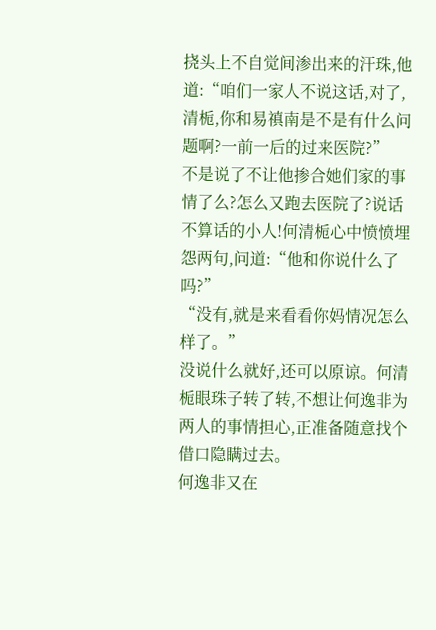挠头上不自觉间渗出来的汗珠,他道:“咱们一家人不说这话,对了,清栀,你和易禛南是不是有什么问题啊?一前一后的过来医院?”
不是说了不让他掺合她们家的事情了么?怎么又跑去医院了?说话不算话的小人!何清栀心中愤愤埋怨两句,问道:“他和你说什么了吗?”
“没有,就是来看看你妈情况怎么样了。”
没说什么就好,还可以原谅。何清栀眼珠子转了转,不想让何逸非为两人的事情担心,正准备随意找个借口隐瞒过去。
何逸非又在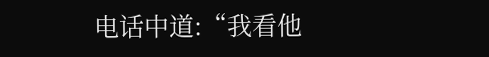电话中道:“我看他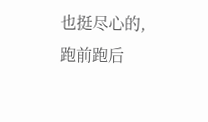也挺尽心的,跑前跑后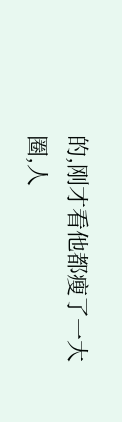的,刚才看他都瘦了一大圈,人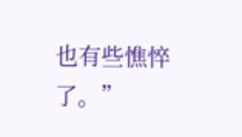也有些憔悴了。”